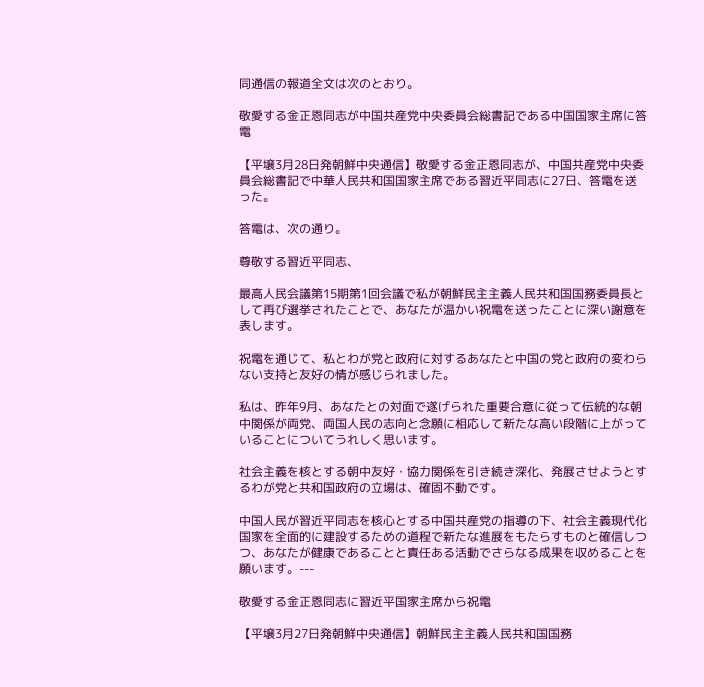同通信の報道全文は次のとおり。

敬愛する金正恩同志が中国共産党中央委員会総書記である中国国家主席に答電

【平壌3月28日発朝鮮中央通信】敬愛する金正恩同志が、中国共産党中央委員会総書記で中華人民共和国国家主席である習近平同志に27日、答電を送った。

答電は、次の通り。

尊敬する習近平同志、

最高人民会議第15期第1回会議で私が朝鮮民主主義人民共和国国務委員長として再び選挙されたことで、あなたが温かい祝電を送ったことに深い謝意を表します。

祝電を通じて、私とわが党と政府に対するあなたと中国の党と政府の変わらない支持と友好の情が感じられました。

私は、昨年9月、あなたとの対面で遂げられた重要合意に従って伝統的な朝中関係が両党、両国人民の志向と念願に相応して新たな高い段階に上がっていることについてうれしく思います。

社会主義を核とする朝中友好・協力関係を引き続き深化、発展させようとするわが党と共和国政府の立場は、確固不動です。

中国人民が習近平同志を核心とする中国共産党の指導の下、社会主義現代化国家を全面的に建設するための道程で新たな進展をもたらすものと確信しつつ、あなたが健康であることと責任ある活動でさらなる成果を収めることを願います。---

敬愛する金正恩同志に習近平国家主席から祝電

【平壌3月27日発朝鮮中央通信】朝鮮民主主義人民共和国国務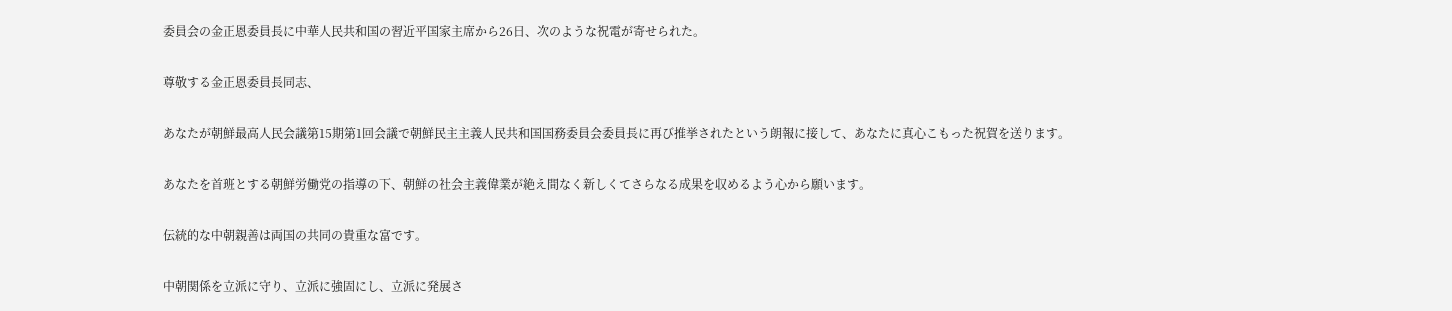委員会の金正恩委員長に中華人民共和国の習近平国家主席から26日、次のような祝電が寄せられた。

尊敬する金正恩委員長同志、

あなたが朝鮮最高人民会議第15期第1回会議で朝鮮民主主義人民共和国国務委員会委員長に再び推挙されたという朗報に接して、あなたに真心こもった祝賀を送ります。

あなたを首班とする朝鮮労働党の指導の下、朝鮮の社会主義偉業が絶え間なく新しくてさらなる成果を収めるよう心から願います。

伝統的な中朝親善は両国の共同の貴重な富です。

中朝関係を立派に守り、立派に強固にし、立派に発展さ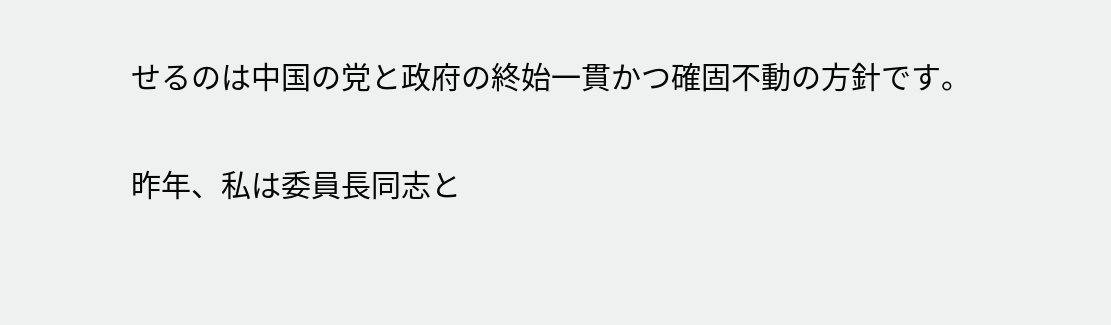せるのは中国の党と政府の終始一貫かつ確固不動の方針です。

昨年、私は委員長同志と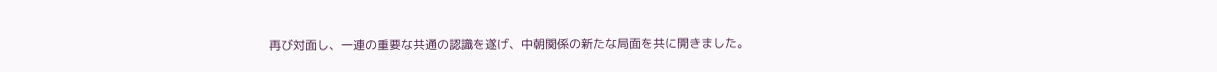再び対面し、一連の重要な共通の認識を遂げ、中朝関係の新たな局面を共に開きました。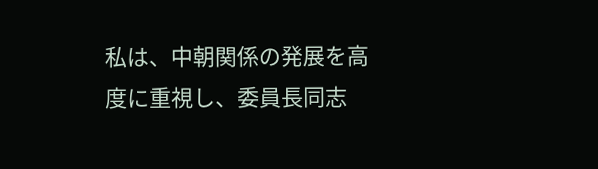私は、中朝関係の発展を高度に重視し、委員長同志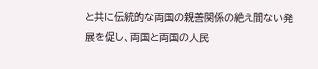と共に伝統的な両国の親善関係の絶え間ない発展を促し、両国と両国の人民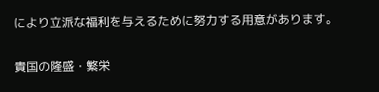により立派な福利を与えるために努力する用意があります。

貴国の隆盛・繁栄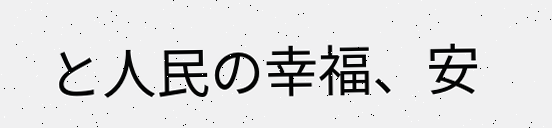と人民の幸福、安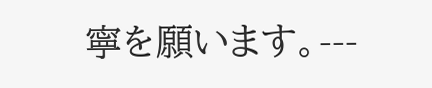寧を願います。---